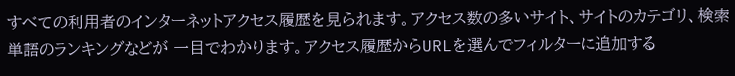すべての利用者のインターネットアクセス履歴を見られます。アクセス数の多いサイト、サイトのカテゴリ、検索単語のランキングなどが 一目でわかります。アクセス履歴からURLを選んでフィルターに追加する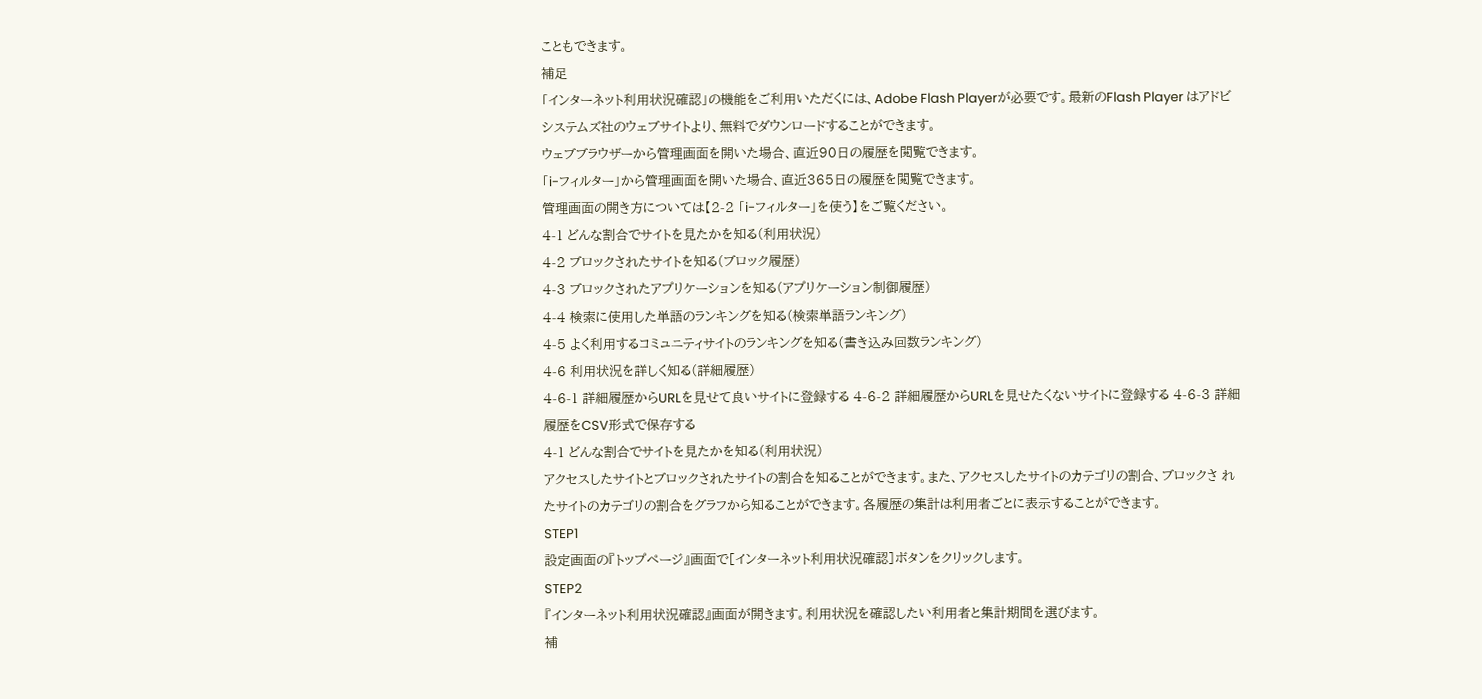こともできます。
補足
「インターネット利用状況確認」の機能をご利用いただくには、Adobe Flash Playerが必要です。最新のFlash Player はアドビシステムズ社のウェブサイトより、無料でダウンロードすることができます。
ウェブブラウザーから管理画面を開いた場合、直近90日の履歴を閲覧できます。
「i-フィルター」から管理画面を開いた場合、直近365日の履歴を閲覧できます。
管理画面の開き方については【2-2 「i-フィルター」を使う】をご覧ください。
4-1 どんな割合でサイトを見たかを知る(利用状況)
4-2 ブロックされたサイトを知る(ブロック履歴)
4-3 ブロックされたアプリケーションを知る(アプリケーション制御履歴)
4-4 検索に使用した単語のランキングを知る(検索単語ランキング)
4-5 よく利用するコミュニティサイトのランキングを知る(書き込み回数ランキング)
4-6 利用状況を詳しく知る(詳細履歴)
4-6-1 詳細履歴からURLを見せて良いサイトに登録する 4-6-2 詳細履歴からURLを見せたくないサイトに登録する 4-6-3 詳細履歴をCSV形式で保存する
4-1 どんな割合でサイトを見たかを知る(利用状況)
アクセスしたサイトとブロックされたサイトの割合を知ることができます。また、アクセスしたサイトのカテゴリの割合、ブロックさ れたサイトのカテゴリの割合をグラフから知ることができます。各履歴の集計は利用者ごとに表示することができます。
STEP1
設定画面の『トップページ』画面で[インターネット利用状況確認]ボタンをクリックします。
STEP2
『インターネット利用状況確認』画面が開きます。利用状況を確認したい利用者と集計期間を選びます。
補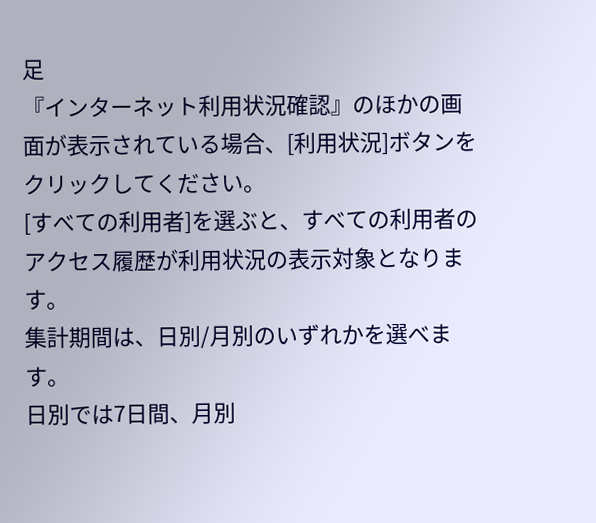足
『インターネット利用状況確認』のほかの画面が表示されている場合、[利用状況]ボタンをクリックしてください。
[すべての利用者]を選ぶと、すべての利用者のアクセス履歴が利用状況の表示対象となります。
集計期間は、日別/月別のいずれかを選べます。
日別では7日間、月別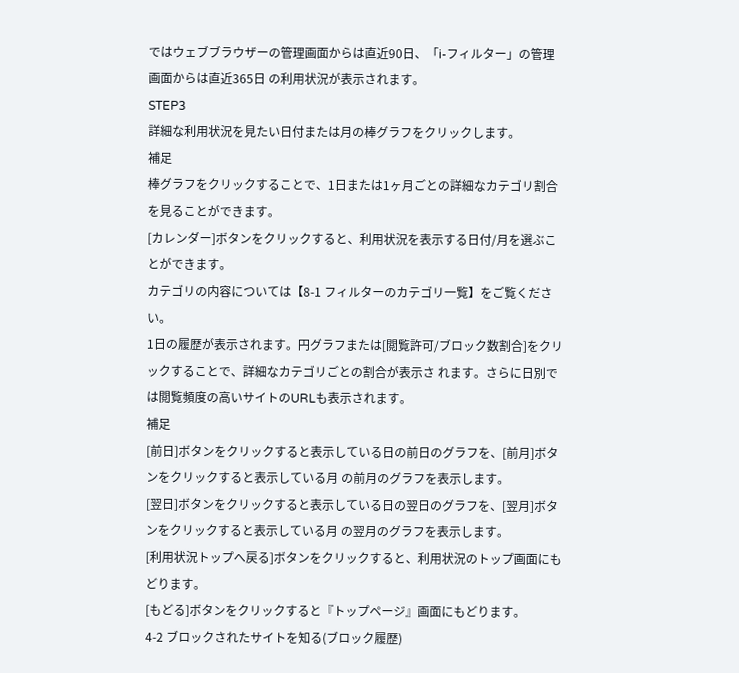ではウェブブラウザーの管理画面からは直近90日、「i-フィルター」の管理画面からは直近365日 の利用状況が表示されます。
STEP3
詳細な利用状況を見たい日付または月の棒グラフをクリックします。
補足
棒グラフをクリックすることで、1日または1ヶ月ごとの詳細なカテゴリ割合を見ることができます。
[カレンダー]ボタンをクリックすると、利用状況を表示する日付/月を選ぶことができます。
カテゴリの内容については【8-1 フィルターのカテゴリ一覧】をご覧ください。
1日の履歴が表示されます。円グラフまたは[閲覧許可/ブロック数割合]をクリックすることで、詳細なカテゴリごとの割合が表示さ れます。さらに日別では閲覧頻度の高いサイトのURLも表示されます。
補足
[前日]ボタンをクリックすると表示している日の前日のグラフを、[前月]ボタンをクリックすると表示している月 の前月のグラフを表示します。
[翌日]ボタンをクリックすると表示している日の翌日のグラフを、[翌月]ボタンをクリックすると表示している月 の翌月のグラフを表示します。
[利用状況トップへ戻る]ボタンをクリックすると、利用状況のトップ画面にもどります。
[もどる]ボタンをクリックすると『トップページ』画面にもどります。
4-2 ブロックされたサイトを知る(ブロック履歴)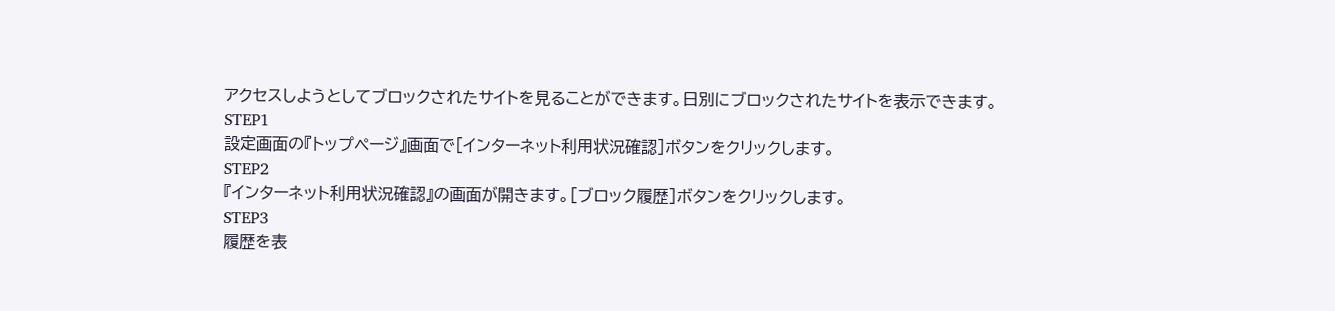アクセスしようとしてブロックされたサイトを見ることができます。日別にブロックされたサイトを表示できます。
STEP1
設定画面の『トップページ』画面で[インターネット利用状況確認]ボタンをクリックします。
STEP2
『インターネット利用状況確認』の画面が開きます。[ブロック履歴]ボタンをクリックします。
STEP3
履歴を表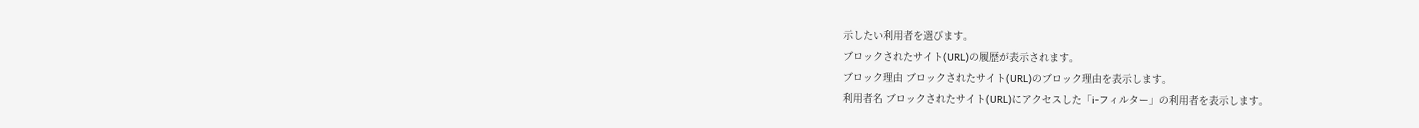示したい利用者を選びます。
ブロックされたサイト(URL)の履歴が表示されます。
ブロック理由 ブロックされたサイト(URL)のブロック理由を表示します。
利用者名 ブロックされたサイト(URL)にアクセスした「i-フィルター」の利用者を表示します。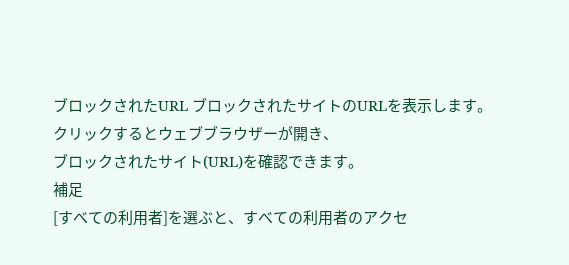ブロックされたURL ブロックされたサイトのURLを表示します。クリックするとウェブブラウザーが開き、
ブロックされたサイト(URL)を確認できます。
補足
[すべての利用者]を選ぶと、すべての利用者のアクセ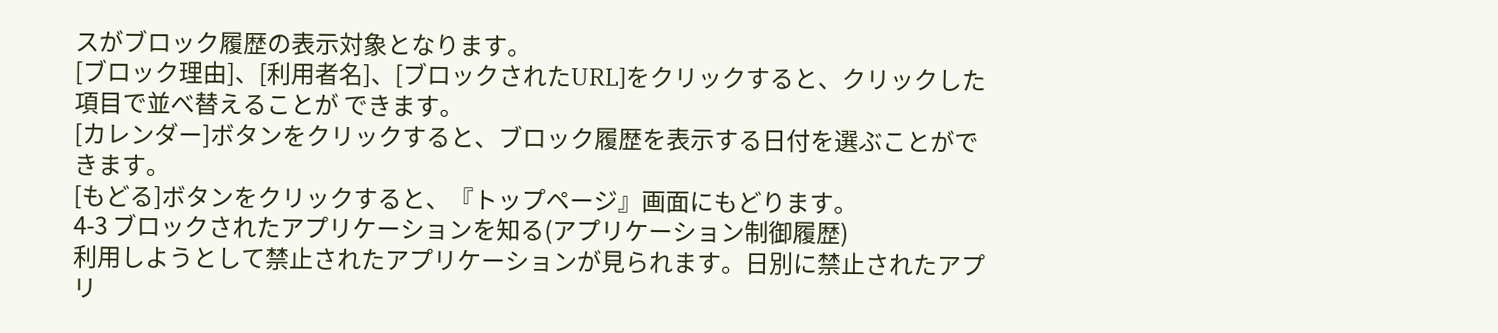スがブロック履歴の表示対象となります。
[ブロック理由]、[利用者名]、[ブロックされたURL]をクリックすると、クリックした項目で並べ替えることが できます。
[カレンダー]ボタンをクリックすると、ブロック履歴を表示する日付を選ぶことができます。
[もどる]ボタンをクリックすると、『トップページ』画面にもどります。
4-3 ブロックされたアプリケーションを知る(アプリケーション制御履歴)
利用しようとして禁止されたアプリケーションが見られます。日別に禁止されたアプリ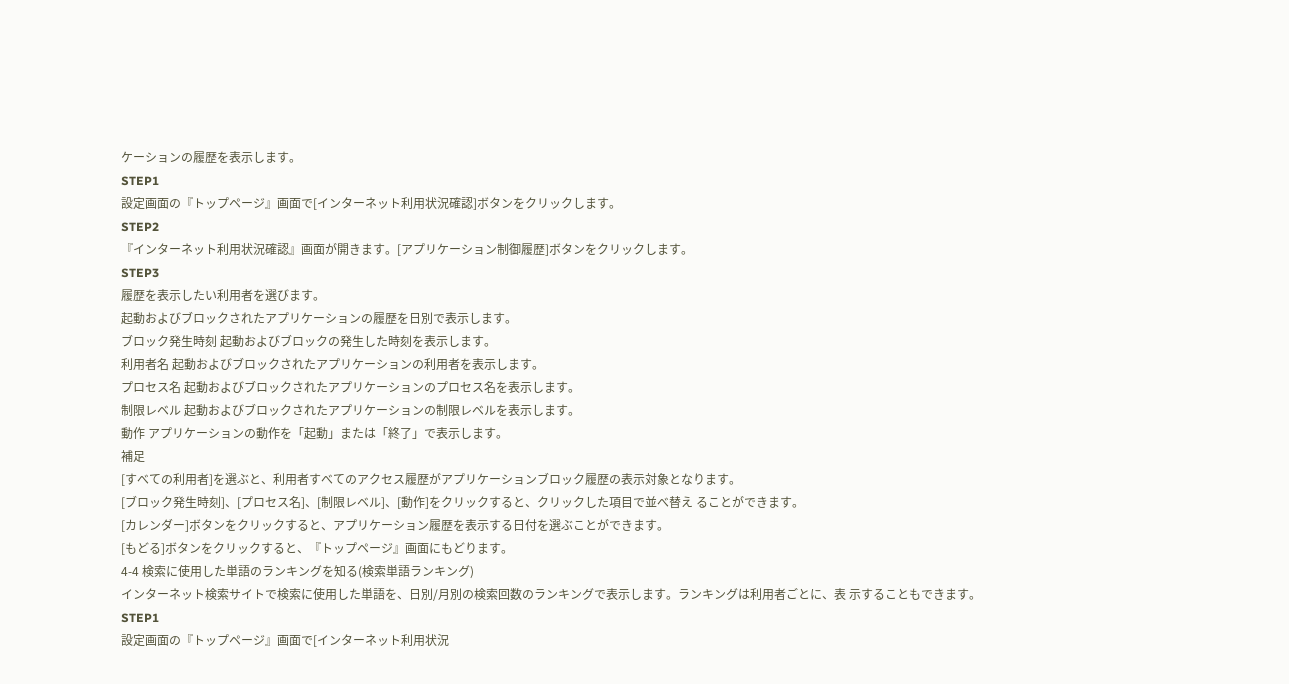ケーションの履歴を表示します。
STEP1
設定画面の『トップページ』画面で[インターネット利用状況確認]ボタンをクリックします。
STEP2
『インターネット利用状況確認』画面が開きます。[アプリケーション制御履歴]ボタンをクリックします。
STEP3
履歴を表示したい利用者を選びます。
起動およびブロックされたアプリケーションの履歴を日別で表示します。
ブロック発生時刻 起動およびブロックの発生した時刻を表示します。
利用者名 起動およびブロックされたアプリケーションの利用者を表示します。
プロセス名 起動およびブロックされたアプリケーションのプロセス名を表示します。
制限レベル 起動およびブロックされたアプリケーションの制限レベルを表示します。
動作 アプリケーションの動作を「起動」または「終了」で表示します。
補足
[すべての利用者]を選ぶと、利用者すべてのアクセス履歴がアプリケーションブロック履歴の表示対象となります。
[ブロック発生時刻]、[プロセス名]、[制限レベル]、[動作]をクリックすると、クリックした項目で並べ替え ることができます。
[カレンダー]ボタンをクリックすると、アプリケーション履歴を表示する日付を選ぶことができます。
[もどる]ボタンをクリックすると、『トップページ』画面にもどります。
4-4 検索に使用した単語のランキングを知る(検索単語ランキング)
インターネット検索サイトで検索に使用した単語を、日別/月別の検索回数のランキングで表示します。ランキングは利用者ごとに、表 示することもできます。
STEP1
設定画面の『トップページ』画面で[インターネット利用状況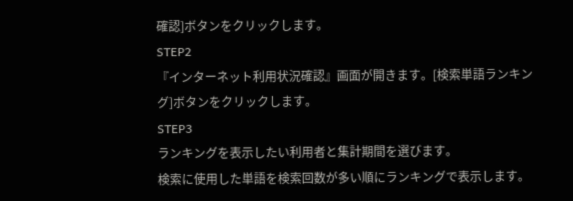確認]ボタンをクリックします。
STEP2
『インターネット利用状況確認』画面が開きます。[検索単語ランキング]ボタンをクリックします。
STEP3
ランキングを表示したい利用者と集計期間を選びます。
検索に使用した単語を検索回数が多い順にランキングで表示します。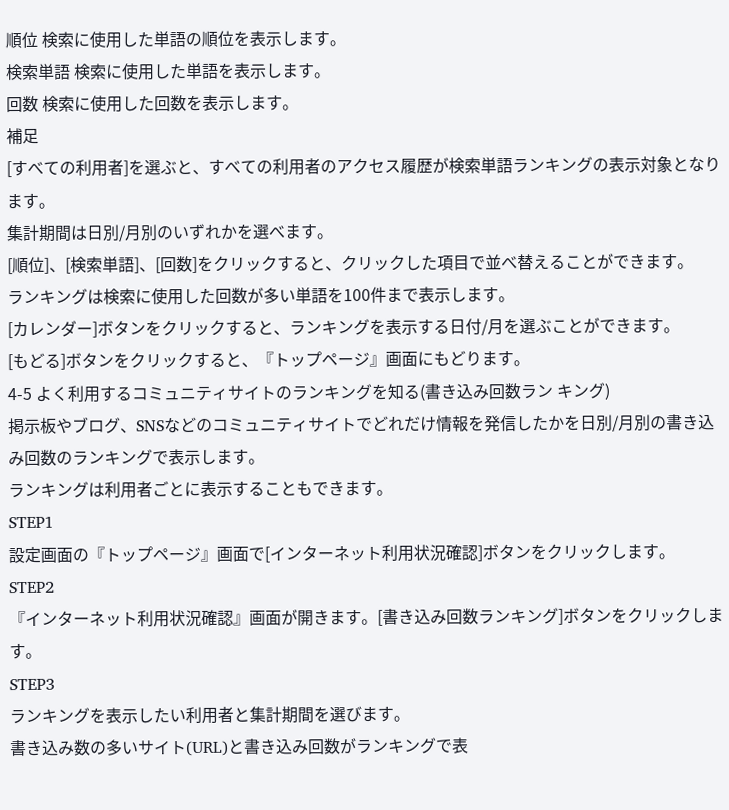順位 検索に使用した単語の順位を表示します。
検索単語 検索に使用した単語を表示します。
回数 検索に使用した回数を表示します。
補足
[すべての利用者]を選ぶと、すべての利用者のアクセス履歴が検索単語ランキングの表示対象となります。
集計期間は日別/月別のいずれかを選べます。
[順位]、[検索単語]、[回数]をクリックすると、クリックした項目で並べ替えることができます。
ランキングは検索に使用した回数が多い単語を100件まで表示します。
[カレンダー]ボタンをクリックすると、ランキングを表示する日付/月を選ぶことができます。
[もどる]ボタンをクリックすると、『トップページ』画面にもどります。
4-5 よく利用するコミュニティサイトのランキングを知る(書き込み回数ラン キング)
掲示板やブログ、SNSなどのコミュニティサイトでどれだけ情報を発信したかを日別/月別の書き込み回数のランキングで表示します。
ランキングは利用者ごとに表示することもできます。
STEP1
設定画面の『トップページ』画面で[インターネット利用状況確認]ボタンをクリックします。
STEP2
『インターネット利用状況確認』画面が開きます。[書き込み回数ランキング]ボタンをクリックします。
STEP3
ランキングを表示したい利用者と集計期間を選びます。
書き込み数の多いサイト(URL)と書き込み回数がランキングで表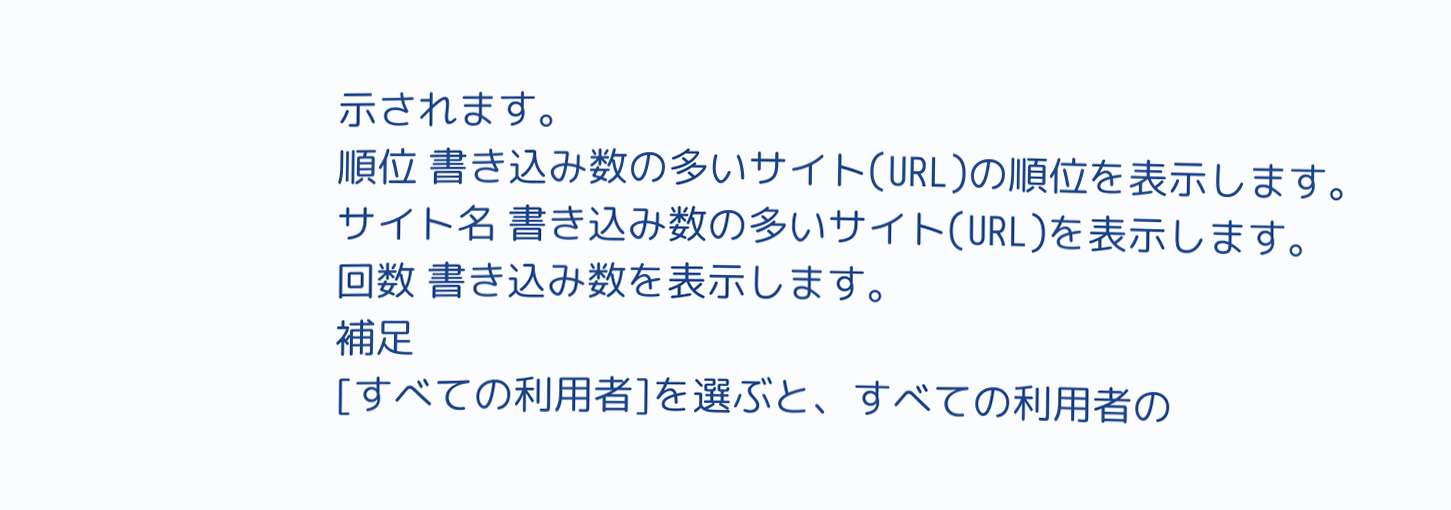示されます。
順位 書き込み数の多いサイト(URL)の順位を表示します。
サイト名 書き込み数の多いサイト(URL)を表示します。
回数 書き込み数を表示します。
補足
[すべての利用者]を選ぶと、すべての利用者の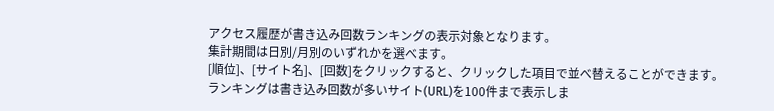アクセス履歴が書き込み回数ランキングの表示対象となります。
集計期間は日別/月別のいずれかを選べます。
[順位]、[サイト名]、[回数]をクリックすると、クリックした項目で並べ替えることができます。
ランキングは書き込み回数が多いサイト(URL)を100件まで表示しま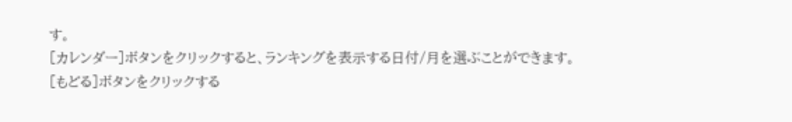す。
[カレンダー]ボタンをクリックすると、ランキングを表示する日付/月を選ぶことができます。
[もどる]ボタンをクリックする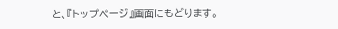と、『トップページ』画面にもどります。